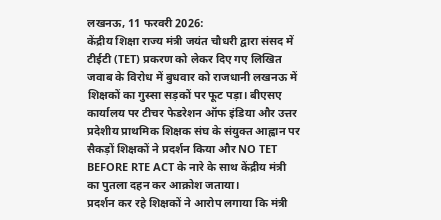लखनऊ, 11 फरवरी 2026:
केंद्रीय शिक्षा राज्य मंत्री जयंत चौधरी द्वारा संसद में टीईटी (TET) प्रकरण को लेकर दिए गए लिखित जवाब के विरोध में बुधवार को राजधानी लखनऊ में शिक्षकों का गुस्सा सड़कों पर फूट पड़ा। बीएसए कार्यालय पर टीचर फेडरेशन ऑफ इंडिया और उत्तर प्रदेशीय प्राथमिक शिक्षक संघ के संयुक्त आह्वान पर सैकड़ों शिक्षकों ने प्रदर्शन किया और NO TET BEFORE RTE ACT के नारे के साथ केंद्रीय मंत्री का पुतला दहन कर आक्रोश जताया।
प्रदर्शन कर रहे शिक्षकों ने आरोप लगाया कि मंत्री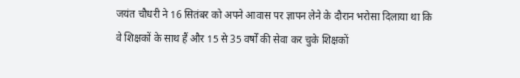जयंत चौधरी ने 16 सितंबर को अपने आवास पर ज्ञापन लेने के दौरान भरोसा दिलाया था कि वे शिक्षकों के साथ हैं और 15 से 35 वर्षों की सेवा कर चुके शिक्षकों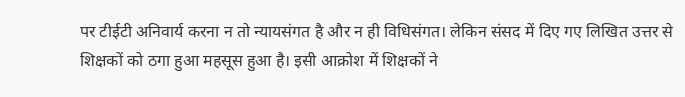पर टीईटी अनिवार्य करना न तो न्यायसंगत है और न ही विधिसंगत। लेकिन संसद में दिए गए लिखित उत्तर से शिक्षकों को ठगा हुआ महसूस हुआ है। इसी आक्रोश में शिक्षकों ने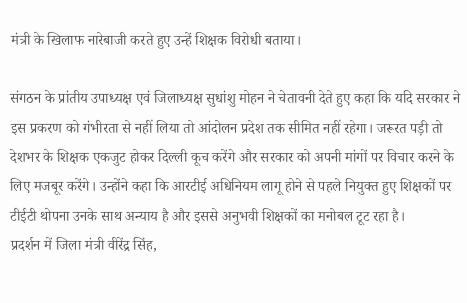मंत्री के खिलाफ नारेबाजी करते हुए उन्हें शिक्षक विरोधी बताया।

संगठन के प्रांतीय उपाध्यक्ष एवं जिलाध्यक्ष सुधांशु मोहन ने चेतावनी देते हुए कहा कि यदि सरकार ने इस प्रकरण को गंभीरता से नहीं लिया तो आंदोलन प्रदेश तक सीमित नहीं रहेगा। जरूरत पड़ी तो देशभर के शिक्षक एकजुट होकर दिल्ली कूच करेंगे और सरकार को अपनी मांगों पर विचार करने के लिए मजबूर करेंगे। उन्होंने कहा कि आरटीई अधिनियम लागू होने से पहले नियुक्त हुए शिक्षकों पर टीईटी थोपना उनके साथ अन्याय है और इससे अनुभवी शिक्षकों का मनोबल टूट रहा है।
प्रदर्शन में जिला मंत्री वीरेंद्र सिंह,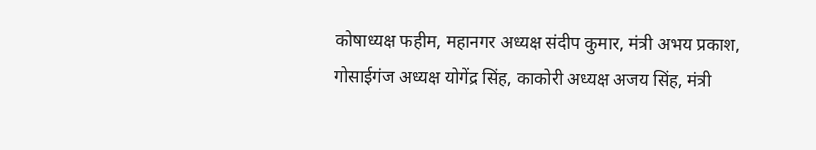कोषाध्यक्ष फहीम, महानगर अध्यक्ष संदीप कुमार, मंत्री अभय प्रकाश, गोसाईगंज अध्यक्ष योगेंद्र सिंह, काकोरी अध्यक्ष अजय सिंह, मंत्री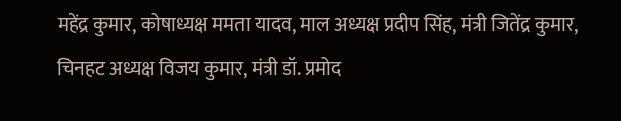महेंद्र कुमार, कोषाध्यक्ष ममता यादव, माल अध्यक्ष प्रदीप सिंह, मंत्री जितेंद्र कुमार, चिनहट अध्यक्ष विजय कुमार, मंत्री डॉ. प्रमोद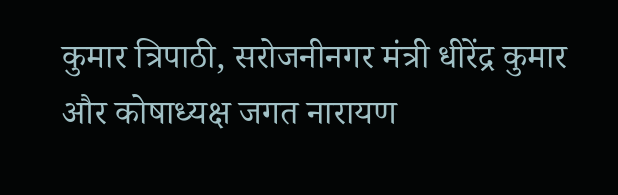कुमार त्रिपाठी, सरोजनीनगर मंत्री धीरेंद्र कुमार और कोषाध्यक्ष जगत नारायण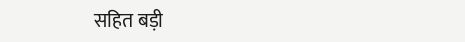सहित बड़ी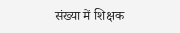संख्या में शिक्षक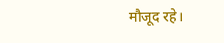मौजूद रहे।